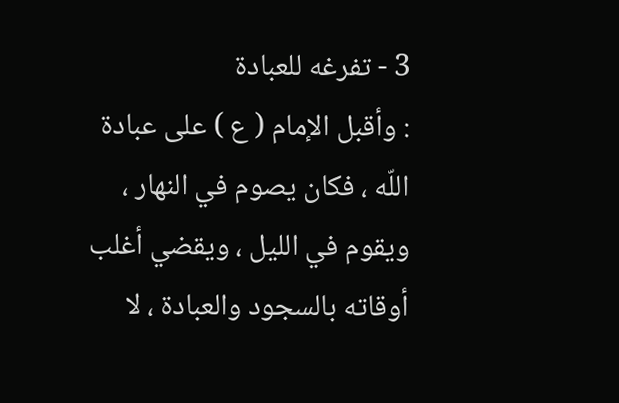3 - تفرغه للعبادة
: وأقبل الإمام ( ع ) على عبادة اللّه ، فكان يصوم في النهار ، ويقوم في الليل ، ويقضي أغلب أوقاته بالسجود والعبادة ، لا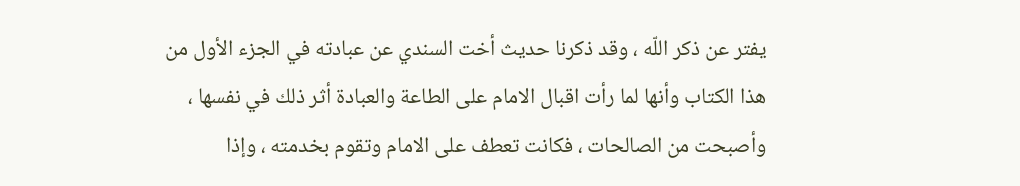يفتر عن ذكر اللّه ، وقد ذكرنا حديث أخت السندي عن عبادته في الجزء الأول من هذا الكتاب وأنها لما رأت اقبال الامام على الطاعة والعبادة أثر ذلك في نفسها ، وأصبحت من الصالحات ، فكانت تعطف على الامام وتقوم بخدمته ، وإذا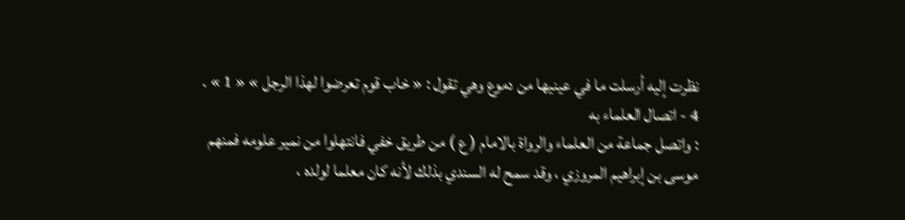نظرت إليه أرسلت ما في عينيها من دموع وهي تقول : « خاب قوم تعرضوا لهذا الرجل » « 1 » .
4 - اتصال العلماء به
: واتصل جماعة من العلماء والرواة بالامام ( ع ) من طريق خفي فانتهلوا من نمير علومه فمنهم موسى بن إبراهيم المروزي ، وقد سمح له السندي بذلك لأنه كان معلما لولده ،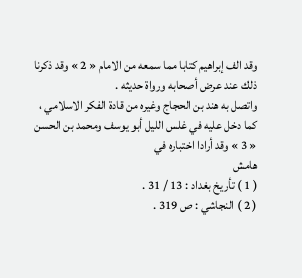وقد الف إبراهيم كتابا مما سمعه من الامام « 2 » وقد ذكرنا ذلك عند عرض أصحابه ورواة حديثه .
واتصل به هند بن الحجاج وغيره من قادة الفكر الاسلامي ، كما دخل عليه في غلس الليل أبو يوسف ومحمد بن الحسن « 3 » وقد أرادا اختباره في
هامش
( 1 ) تأريخ بغداد : 13 / 31 .
( 2 ) النجاشي : ص 319 .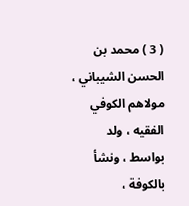( 3 ) محمد بن الحسن الشيباني ، مولاهم الكوفي الفقيه ، ولد بواسط ، ونشأ بالكوفة ،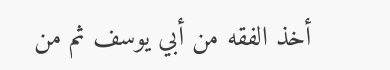أخذ الفقه من أبي يوسف ثم من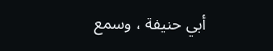أبي حنيفة ، وسمع